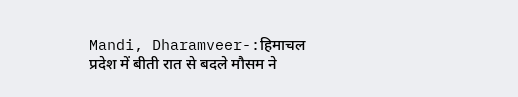Mandi, Dharamveer-:हिमाचल प्रदेश में बीती रात से बदले मौसम ने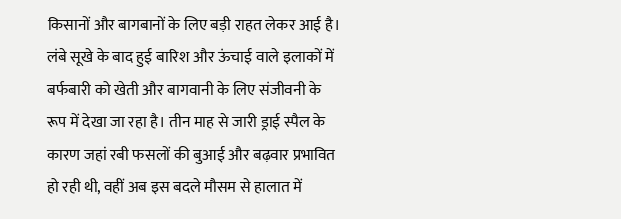किसानों और बागबानों के लिए बड़ी राहत लेकर आई है। लंबे सूखे के बाद हुई बारिश और ऊंचाई वाले इलाकों में बर्फबारी को खेती और बागवानी के लिए संजीवनी के रूप में देखा जा रहा है। तीन माह से जारी ड्राई स्पैल के कारण जहां रबी फसलों की बुआई और बढ़वार प्रभावित हो रही थी, वहीं अब इस बदले मौसम से हालात में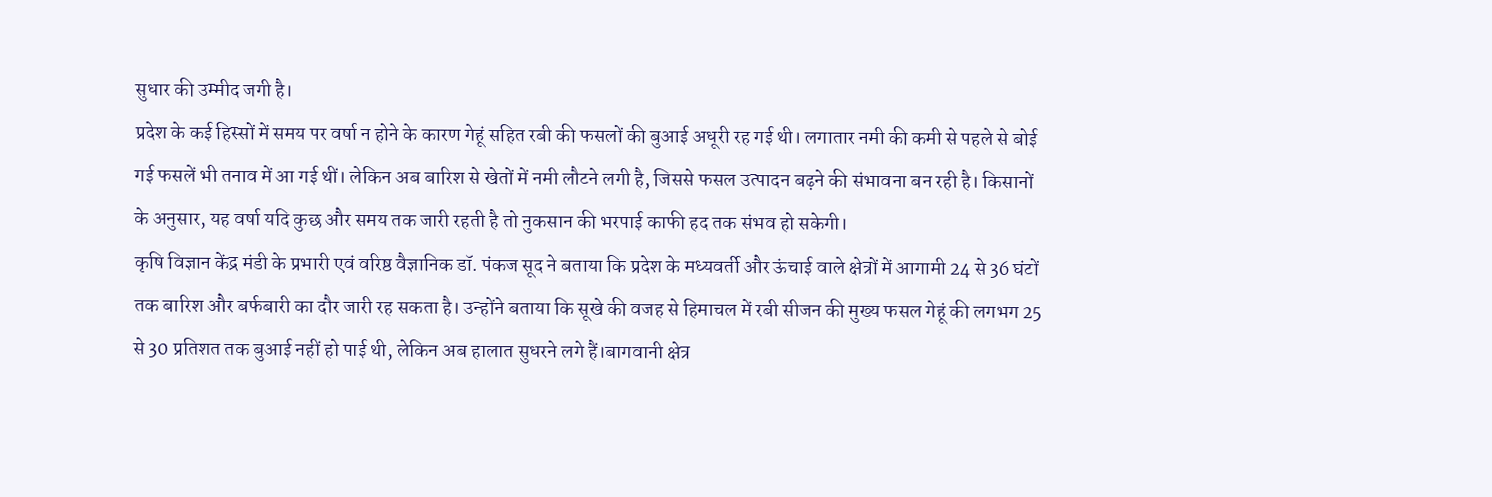सुधार की उम्मीद जगी है।
प्रदेश के कई हिस्सों में समय पर वर्षा न होने के कारण गेहूं सहित रबी की फसलों की बुआई अधूरी रह गई थी। लगातार नमी की कमी से पहले से बोई गई फसलें भी तनाव में आ गई थीं। लेकिन अब बारिश से खेतों में नमी लौटने लगी है, जिससे फसल उत्पादन बढ़ने की संभावना बन रही है। किसानों के अनुसार, यह वर्षा यदि कुछ और समय तक जारी रहती है तो नुकसान की भरपाई काफी हद तक संभव हो सकेगी।
कृषि विज्ञान केंद्र मंडी के प्रभारी एवं वरिष्ठ वैज्ञानिक डॉ. पंकज सूद ने बताया कि प्रदेश के मध्यवर्ती और ऊंचाई वाले क्षेत्रों में आगामी 24 से 36 घंटों तक बारिश और बर्फबारी का दौर जारी रह सकता है। उन्होंने बताया कि सूखे की वजह से हिमाचल में रबी सीजन की मुख्य फसल गेहूं की लगभग 25 से 30 प्रतिशत तक बुआई नहीं हो पाई थी, लेकिन अब हालात सुधरने लगे हैं।बागवानी क्षेत्र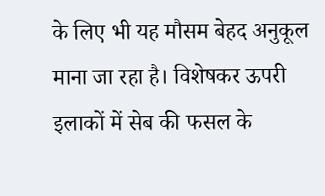के लिए भी यह मौसम बेहद अनुकूल माना जा रहा है। विशेषकर ऊपरी इलाकों में सेब की फसल के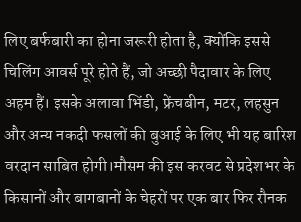लिए बर्फबारी का होना जरूरी होता है, क्योंकि इससे चिलिंग आवर्स पूरे होते हैं, जो अच्छी पैदावार के लिए अहम हैं। इसके अलावा भिंडी, फ्रेंचबीन, मटर, लहसुन और अन्य नकदी फसलों की बुआई के लिए भी यह बारिश वरदान साबित होगी।मौसम की इस करवट से प्रदेशभर के किसानों और बागबानों के चेहरों पर एक बार फिर रौनक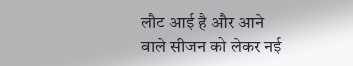लौट आई है और आने वाले सीजन को लेकर नई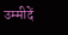उम्मीदें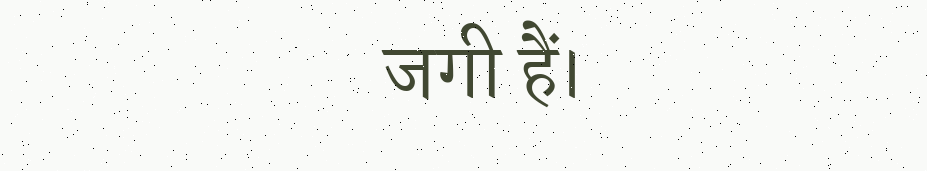जगी हैं।